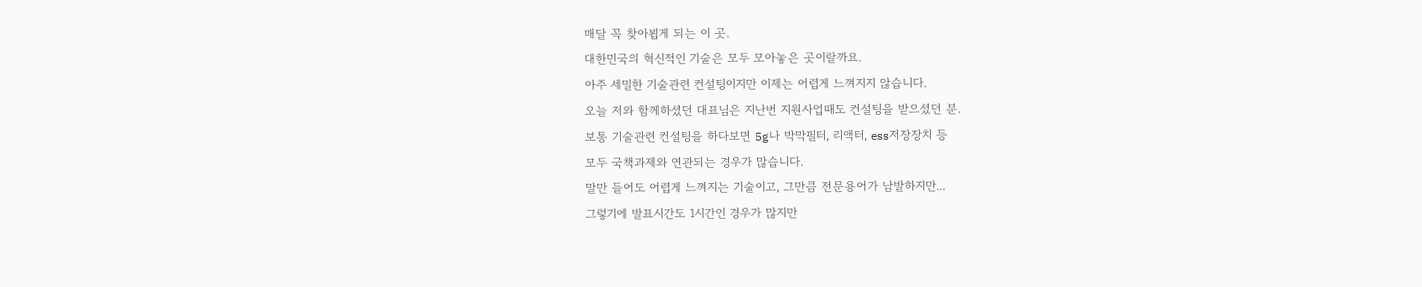매달 꼭 찾아뵙게 되는 이 곳.
대한민국의 혁신적인 기술은 모두 모아놓은 곳이랄까요.
아주 세밀한 기술관련 컨설팅이지만 이제는 어렵게 느껴지지 않습니다.
오늘 저와 함께하셨던 대표님은 지난번 지원사업때도 컨설팅을 받으셨던 분.
보통 기술관련 컨설팅을 하다보면 5g나 박막필터, 리액터, ess저장장치 등
모두 국책과제와 연관되는 경우가 많습니다.
말만 들어도 어렵게 느껴지는 기술이고, 그만큼 전문용어가 남발하지만...
그렇기에 발표시간도 1시간인 경우가 많지만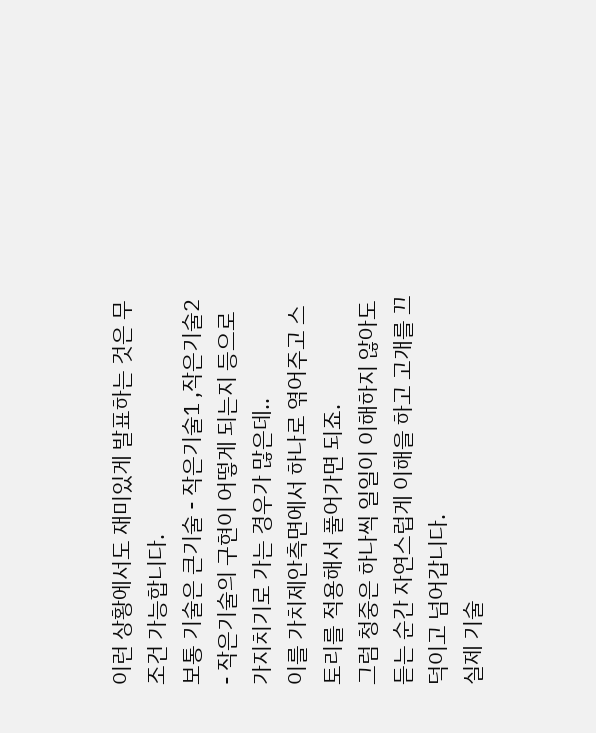이런 상황에서도 재미있게 발표하는 것은 무조건 가능합니다.
보통 기술은 큰기술 - 작은기술1 ,작은기술2 - 작은기술의 구현이 어떻게 되는지 등으로
가지치기로 가는 경우가 많은데..
이를 가치제안측면에서 하나로 엮어주고 스토리를 적용해서 풀어가면 되죠.
그럼 청중은 하나씩 일일이 이해하지 않아도 듣는 순간 자연스럽게 이해을 하고 고개를 끄덕이고 넘어갑니다.
실제 기술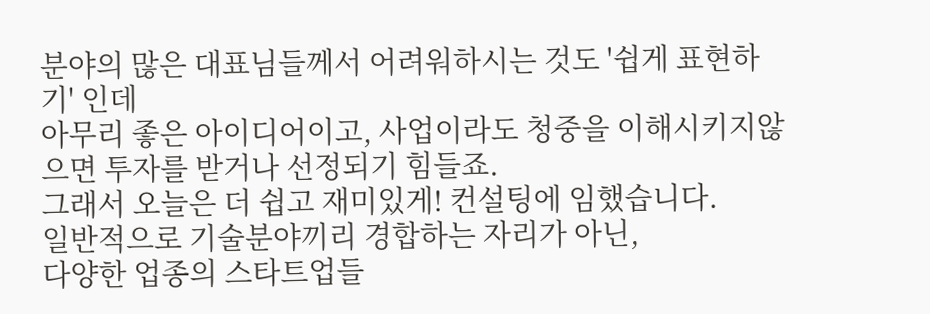분야의 많은 대표님들께서 어려워하시는 것도 '쉽게 표현하기' 인데
아무리 좋은 아이디어이고, 사업이라도 청중을 이해시키지않으면 투자를 받거나 선정되기 힘들죠.
그래서 오늘은 더 쉽고 재미있게! 컨설팅에 임했습니다.
일반적으로 기술분야끼리 경합하는 자리가 아닌,
다양한 업종의 스타트업들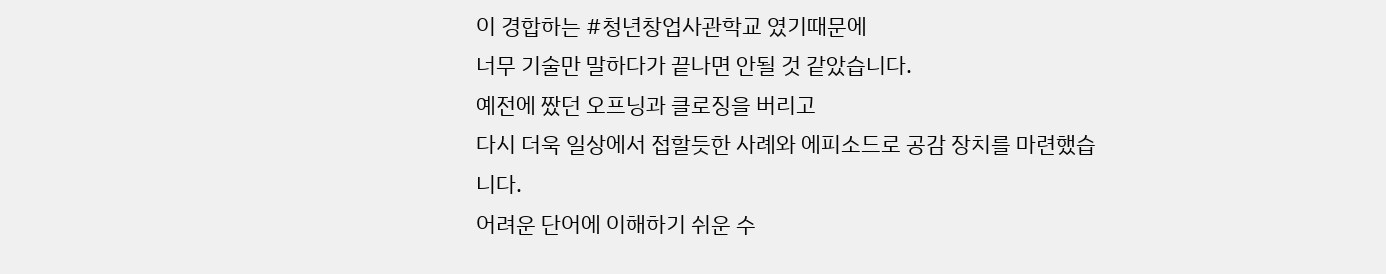이 경합하는 #청년창업사관학교 였기때문에
너무 기술만 말하다가 끝나면 안될 것 같았습니다.
예전에 짰던 오프닝과 클로징을 버리고
다시 더욱 일상에서 접할듯한 사례와 에피소드로 공감 장치를 마련했습니다.
어려운 단어에 이해하기 쉬운 수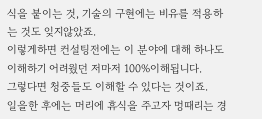식을 붙이는 것, 기술의 구현에는 비유를 적용하는 것도 잊지않았죠.
이렇게하면 컨설팅전에는 이 분야에 대해 하나도 이해하기 어려웠던 저마저 100%이해됩니다.
그렇다면 청중들도 이해할 수 있다는 것이죠.
일을한 후에는 머리에 휴식을 주고자 멍때리는 경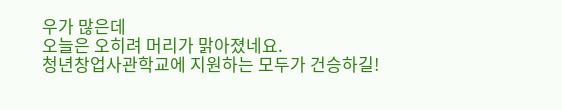우가 많은데
오늘은 오히려 머리가 맑아졌네요.
청년창업사관학교에 지원하는 모두가 건승하길!